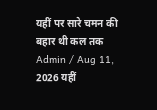यहीं पर सारे चमन की बहार थी कल तक Admin / Aug 11, 2026 यहीं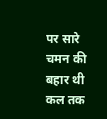पर सारे चमन की बहार थी कल तक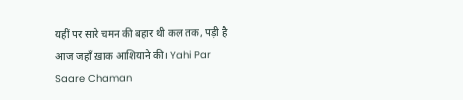यहीं पर सारे चमन की बहार थी कल तक, पड़ी है आज जहाँ ख़ाक आशियाने की। Yahi Par Saare Chaman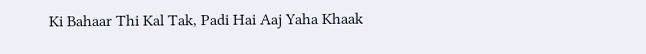Ki Bahaar Thi Kal Tak, Padi Hai Aaj Yaha Khaak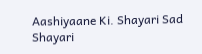Aashiyaane Ki. Shayari Sad Shayari